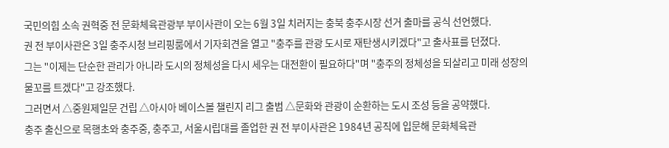국민의힘 소속 권혁중 전 문화체육관광부 부이사관이 오는 6월 3일 치러지는 충북 충주시장 선거 출마를 공식 선언했다.
권 전 부이사관은 3일 충주시청 브리핑룸에서 기자회견을 열고 "충주를 관광 도시로 재탄생시키겠다"고 출사표를 던졌다.
그는 "이제는 단순한 관리가 아니라 도시의 정체성을 다시 세우는 대전환이 필요하다"며 "충주의 정체성을 되살리고 미래 성장의 물꼬를 트겠다"고 강조했다.
그러면서 △중원제일문 건립 △아시아 베이스볼 챌린지 리그 출범 △문화와 관광이 순환하는 도시 조성 등을 공약했다.
충주 출신으로 목행초와 충주중, 충주고, 서울시립대를 졸업한 권 전 부이사관은 1984년 공직에 입문해 문화체육관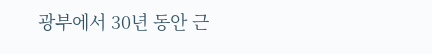광부에서 30년 동안 근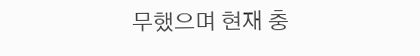무했으며 현재 충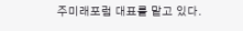주미래포럼 대표를 맡고 있다.